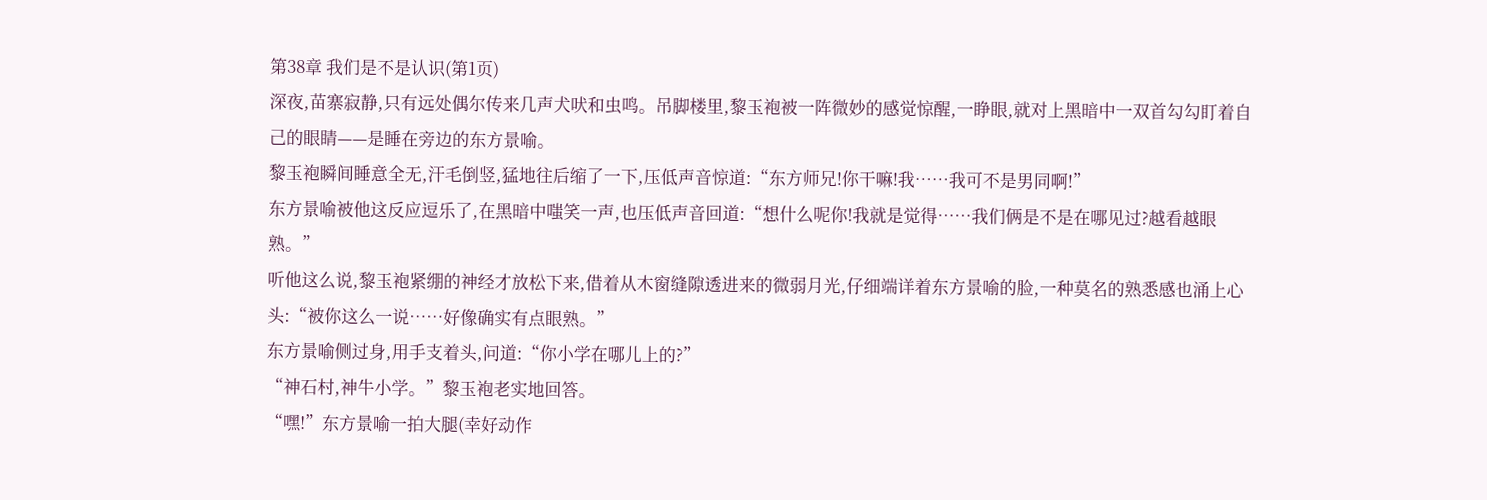第38章 我们是不是认识(第1页)
深夜,苗寨寂静,只有远处偶尔传来几声犬吠和虫鸣。吊脚楼里,黎玉袍被一阵微妙的感觉惊醒,一睁眼,就对上黑暗中一双首勾勾盯着自己的眼睛——是睡在旁边的东方景喻。
黎玉袍瞬间睡意全无,汗毛倒竖,猛地往后缩了一下,压低声音惊道:“东方师兄!你干嘛!我……我可不是男同啊!”
东方景喻被他这反应逗乐了,在黑暗中嗤笑一声,也压低声音回道:“想什么呢你!我就是觉得……我们俩是不是在哪见过?越看越眼熟。”
听他这么说,黎玉袍紧绷的神经才放松下来,借着从木窗缝隙透进来的微弱月光,仔细端详着东方景喻的脸,一种莫名的熟悉感也涌上心头:“被你这么一说……好像确实有点眼熟。”
东方景喻侧过身,用手支着头,问道:“你小学在哪儿上的?”
“神石村,神牛小学。”黎玉袍老实地回答。
“嘿!”东方景喻一拍大腿(幸好动作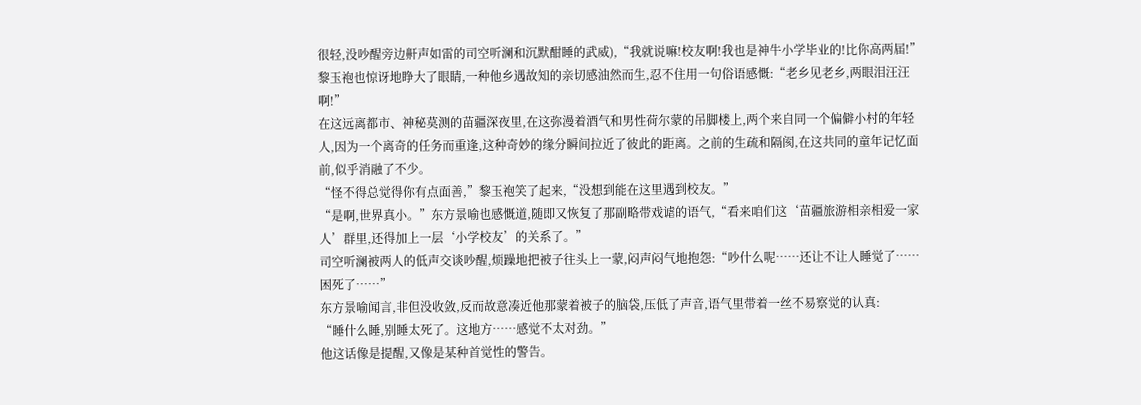很轻,没吵醒旁边鼾声如雷的司空听澜和沉默酣睡的武威),“我就说嘛!校友啊!我也是神牛小学毕业的!比你高两届!”
黎玉袍也惊讶地睁大了眼睛,一种他乡遇故知的亲切感油然而生,忍不住用一句俗语感慨:“老乡见老乡,两眼泪汪汪啊!”
在这远离都市、神秘莫测的苗疆深夜里,在这弥漫着酒气和男性荷尔蒙的吊脚楼上,两个来自同一个偏僻小村的年轻人,因为一个离奇的任务而重逢,这种奇妙的缘分瞬间拉近了彼此的距离。之前的生疏和隔阂,在这共同的童年记忆面前,似乎消融了不少。
“怪不得总觉得你有点面善,”黎玉袍笑了起来,“没想到能在这里遇到校友。”
“是啊,世界真小。”东方景喻也感慨道,随即又恢复了那副略带戏谑的语气,“看来咱们这‘苗疆旅游相亲相爱一家人’群里,还得加上一层‘小学校友’的关系了。”
司空听澜被两人的低声交谈吵醒,烦躁地把被子往头上一蒙,闷声闷气地抱怨:“吵什么呢……还让不让人睡觉了……困死了……”
东方景喻闻言,非但没收敛,反而故意凑近他那蒙着被子的脑袋,压低了声音,语气里带着一丝不易察觉的认真:
“睡什么睡,别睡太死了。这地方……感觉不太对劲。”
他这话像是提醒,又像是某种首觉性的警告。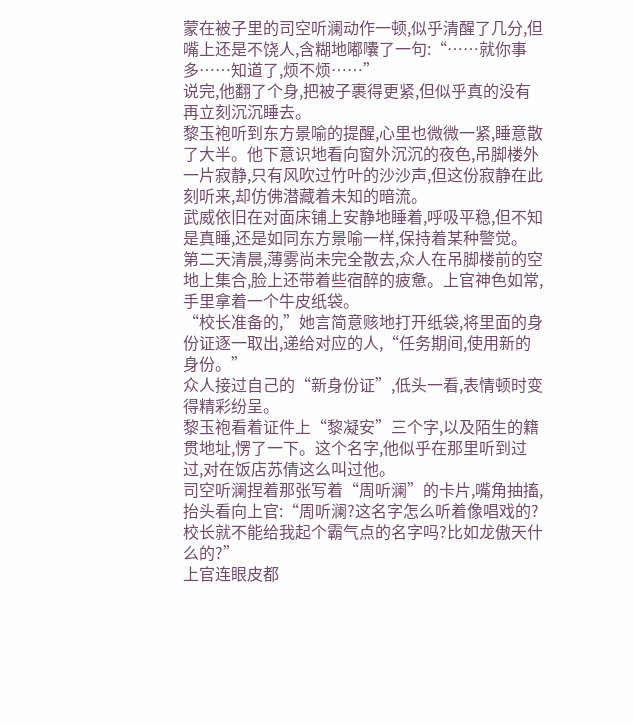蒙在被子里的司空听澜动作一顿,似乎清醒了几分,但嘴上还是不饶人,含糊地嘟囔了一句:“……就你事多……知道了,烦不烦……”
说完,他翻了个身,把被子裹得更紧,但似乎真的没有再立刻沉沉睡去。
黎玉袍听到东方景喻的提醒,心里也微微一紧,睡意散了大半。他下意识地看向窗外沉沉的夜色,吊脚楼外一片寂静,只有风吹过竹叶的沙沙声,但这份寂静在此刻听来,却仿佛潜藏着未知的暗流。
武威依旧在对面床铺上安静地睡着,呼吸平稳,但不知是真睡,还是如同东方景喻一样,保持着某种警觉。
第二天清晨,薄雾尚未完全散去,众人在吊脚楼前的空地上集合,脸上还带着些宿醉的疲惫。上官神色如常,手里拿着一个牛皮纸袋。
“校长准备的,”她言简意赅地打开纸袋,将里面的身份证逐一取出,递给对应的人,“任务期间,使用新的身份。”
众人接过自己的“新身份证”,低头一看,表情顿时变得精彩纷呈。
黎玉袍看着证件上“黎凝安”三个字,以及陌生的籍贯地址,愣了一下。这个名字,他似乎在那里听到过过,对在饭店苏倩这么叫过他。
司空听澜捏着那张写着“周听澜”的卡片,嘴角抽搐,抬头看向上官:“周听澜?这名字怎么听着像唱戏的?校长就不能给我起个霸气点的名字吗?比如龙傲天什么的?”
上官连眼皮都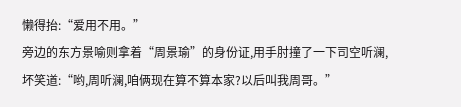懒得抬:“爱用不用。”
旁边的东方景喻则拿着“周景瑜”的身份证,用手肘撞了一下司空听澜,坏笑道:“哟,周听澜,咱俩现在算不算本家?以后叫我周哥。”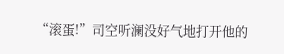“滚蛋!”司空听澜没好气地打开他的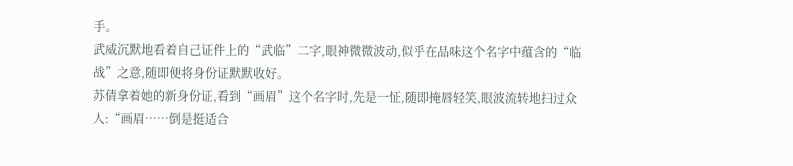手。
武威沉默地看着自己证件上的“武临”二字,眼神微微波动,似乎在品味这个名字中蕴含的“临战”之意,随即便将身份证默默收好。
苏倩拿着她的新身份证,看到“画眉”这个名字时,先是一怔,随即掩唇轻笑,眼波流转地扫过众人:“画眉……倒是挺适合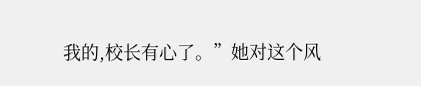我的,校长有心了。”她对这个风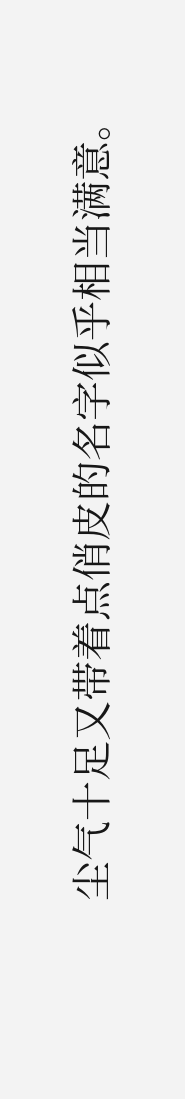尘气十足又带着点俏皮的名字似乎相当满意。